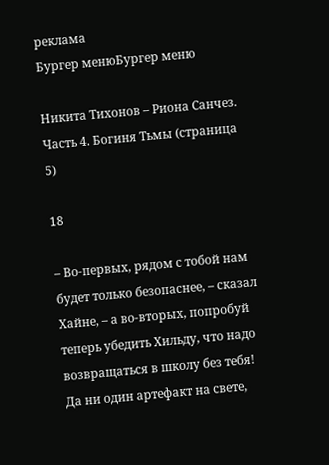реклама
Бургер менюБургер меню

Никита Тихонов – Риона Санчез. Часть 4. Богиня Тьмы (страница 5)

18

– Во-первых, рядом с тобой нам будет только безопаснее, – сказал Хайне, – а во-вторых, попробуй теперь убедить Хильду, что надо возвращаться в школу без тебя! Да ни один артефакт на свете,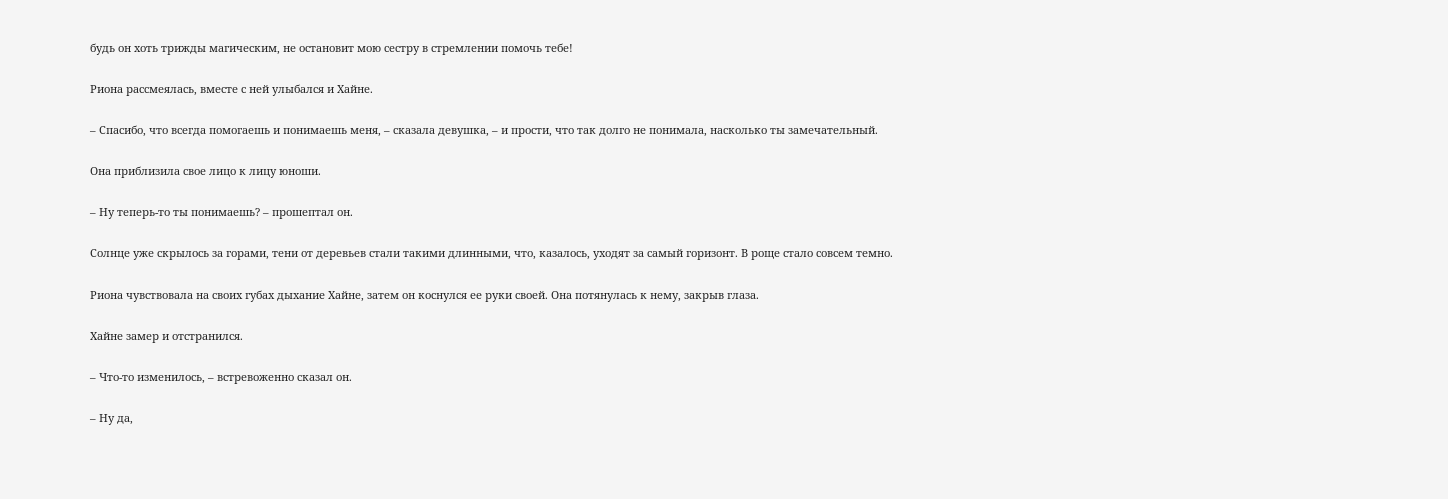будь он хоть трижды магическим, не остановит мою сестру в стремлении помочь тебе!

Риона рассмеялась, вместе с ней улыбался и Хайне.

– Спасибо, что всегда помогаешь и понимаешь меня, – сказала девушка, – и прости, что так долго не понимала, насколько ты замечательный.

Она приблизила свое лицо к лицу юноши.

– Ну теперь-то ты понимаешь? – прошептал он.

Солнце уже скрылось за горами, тени от деревьев стали такими длинными, что, казалось, уходят за самый горизонт. В роще стало совсем темно.

Риона чувствовала на своих губах дыхание Хайне, затем он коснулся ее руки своей. Она потянулась к нему, закрыв глаза.

Хайне замер и отстранился.

– Что-то изменилось, – встревоженно сказал он.

– Ну да,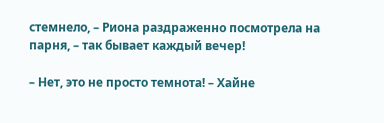стемнело, – Риона раздраженно посмотрела на парня, – так бывает каждый вечер!

– Нет, это не просто темнота! – Хайне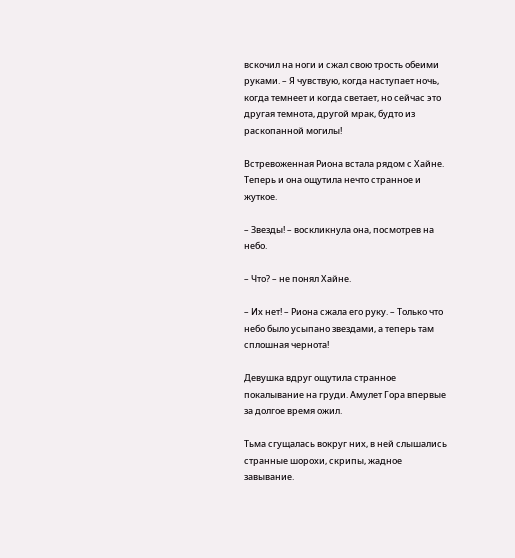вскочил на ноги и сжал свою трость обеими руками. – Я чувствую, когда наступает ночь, когда темнеет и когда светает, но сейчас это другая темнота, другой мрак, будто из раскопанной могилы!

Встревоженная Риона встала рядом с Хайне. Теперь и она ощутила нечто странное и жуткое.

– Звезды! – воскликнула она, посмотрев на небо.

– Что? – не понял Хайне.

– Их нет! – Риона сжала его руку. – Только что небо было усыпано звездами, а теперь там сплошная чернота!

Девушка вдруг ощутила странное покалывание на груди. Амулет Гора впервые за долгое время ожил.

Тьма сгущалась вокруг них, в ней слышались странные шорохи, скрипы, жадное завывание.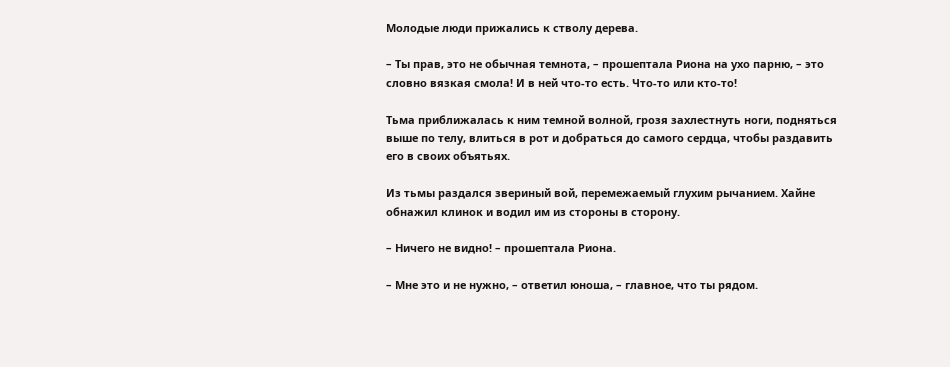Молодые люди прижались к стволу дерева.

– Ты прав, это не обычная темнота, – прошептала Риона на ухо парню, – это словно вязкая смола! И в ней что-то есть. Что-то или кто-то!

Тьма приближалась к ним темной волной, грозя захлестнуть ноги, подняться выше по телу, влиться в рот и добраться до самого сердца, чтобы раздавить его в своих объятьях.

Из тьмы раздался звериный вой, перемежаемый глухим рычанием. Хайне обнажил клинок и водил им из стороны в сторону.

– Ничего не видно! – прошептала Риона.

– Мне это и не нужно, – ответил юноша, – главное, что ты рядом.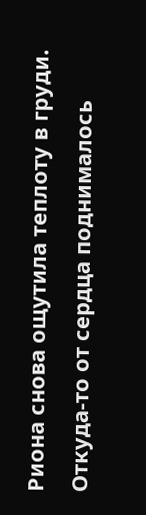Риона снова ощутила теплоту в груди. Откуда-то от сердца поднималось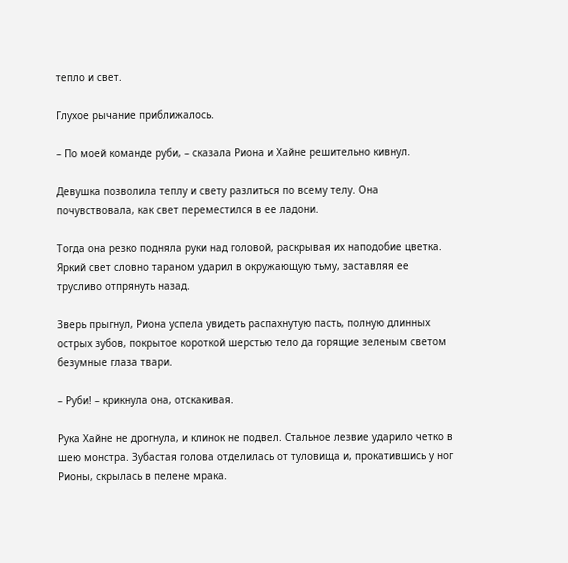тепло и свет.

Глухое рычание приближалось.

– По моей команде руби, – сказала Риона и Хайне решительно кивнул.

Девушка позволила теплу и свету разлиться по всему телу. Она почувствовала, как свет переместился в ее ладони.

Тогда она резко подняла руки над головой, раскрывая их наподобие цветка. Яркий свет словно тараном ударил в окружающую тьму, заставляя ее трусливо отпрянуть назад.

Зверь прыгнул, Риона успела увидеть распахнутую пасть, полную длинных острых зубов, покрытое короткой шерстью тело да горящие зеленым светом безумные глаза твари.

– Руби! – крикнула она, отскакивая.

Рука Хайне не дрогнула, и клинок не подвел. Стальное лезвие ударило четко в шею монстра. Зубастая голова отделилась от туловища и, прокатившись у ног Рионы, скрылась в пелене мрака.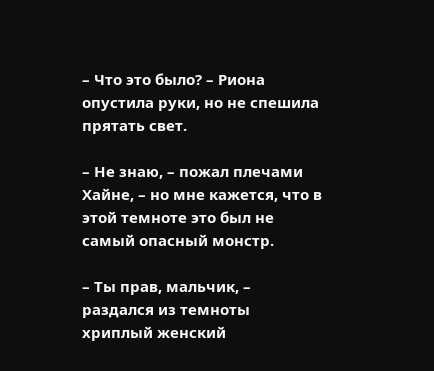– Что это было? – Риона опустила руки, но не спешила прятать свет.

– Не знаю, – пожал плечами Хайне, – но мне кажется, что в этой темноте это был не самый опасный монстр.

– Ты прав, мальчик, – раздался из темноты хриплый женский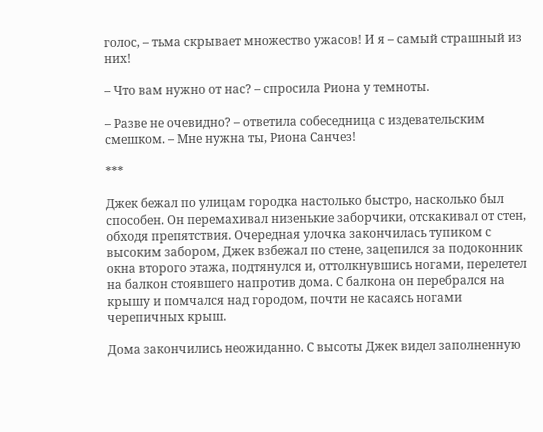голос, – тьма скрывает множество ужасов! И я – самый страшный из них!

– Что вам нужно от нас? – спросила Риона у темноты.

– Разве не очевидно? – ответила собеседница с издевательским смешком. – Мне нужна ты, Риона Санчез!

***

Джек бежал по улицам городка настолько быстро, насколько был способен. Он перемахивал низенькие заборчики, отскакивал от стен, обходя препятствия. Очередная улочка закончилась тупиком с высоким забором, Джек взбежал по стене, зацепился за подоконник окна второго этажа, подтянулся и, оттолкнувшись ногами, перелетел на балкон стоявшего напротив дома. С балкона он перебрался на крышу и помчался над городом, почти не касаясь ногами черепичных крыш.

Дома закончились неожиданно. С высоты Джек видел заполненную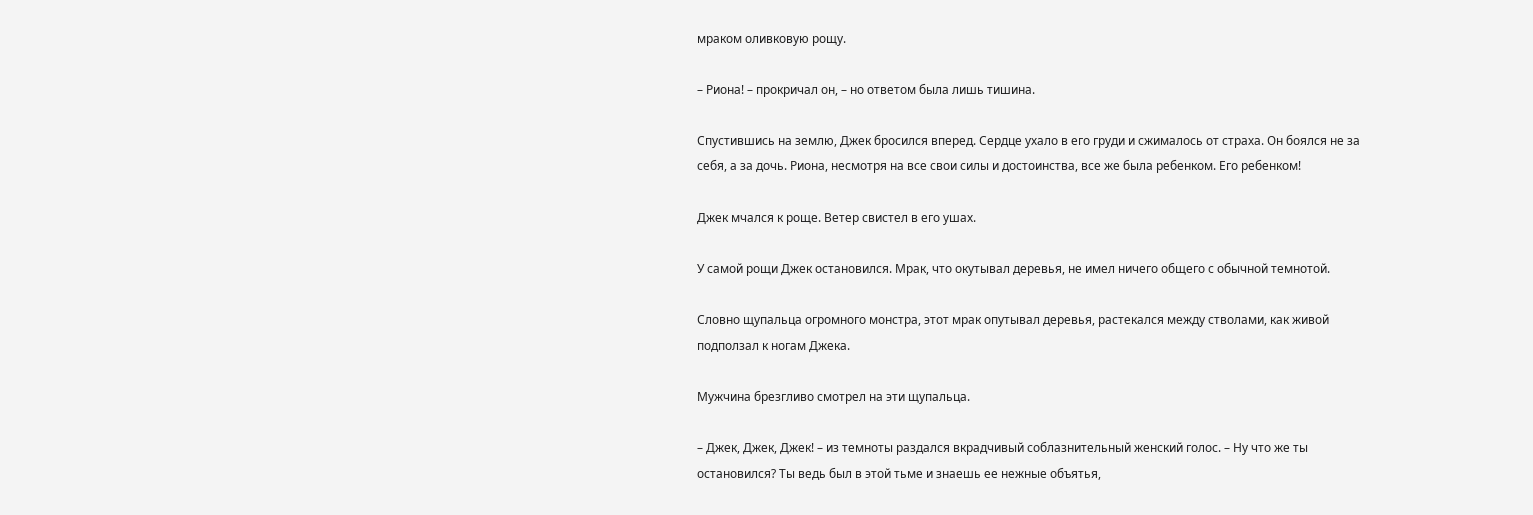мраком оливковую рощу.

– Риона! – прокричал он, – но ответом была лишь тишина.

Спустившись на землю, Джек бросился вперед. Сердце ухало в его груди и сжималось от страха. Он боялся не за себя, а за дочь. Риона, несмотря на все свои силы и достоинства, все же была ребенком. Его ребенком!

Джек мчался к роще. Ветер свистел в его ушах.

У самой рощи Джек остановился. Мрак, что окутывал деревья, не имел ничего общего с обычной темнотой.

Словно щупальца огромного монстра, этот мрак опутывал деревья, растекался между стволами, как живой подползал к ногам Джека.

Мужчина брезгливо смотрел на эти щупальца.

– Джек, Джек, Джек! – из темноты раздался вкрадчивый соблазнительный женский голос. – Ну что же ты остановился? Ты ведь был в этой тьме и знаешь ее нежные объятья,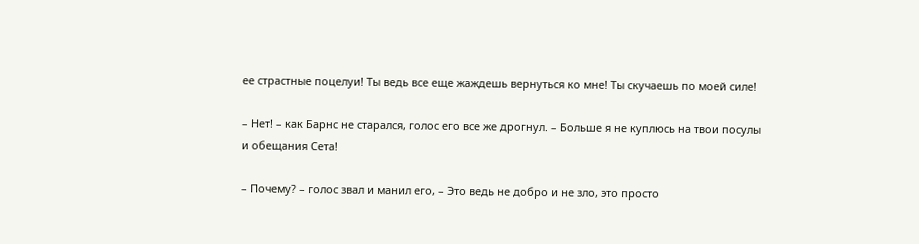ее страстные поцелуи! Ты ведь все еще жаждешь вернуться ко мне! Ты скучаешь по моей силе!

– Нет! – как Барнс не старался, голос его все же дрогнул. – Больше я не куплюсь на твои посулы и обещания Сета!

– Почему? – голос звал и манил его, – Это ведь не добро и не зло, это просто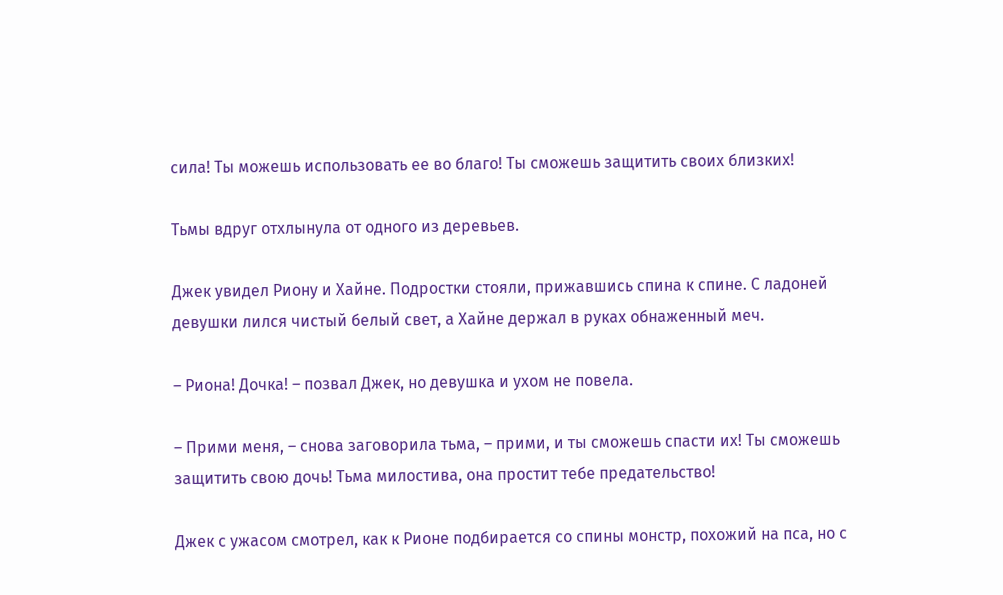сила! Ты можешь использовать ее во благо! Ты сможешь защитить своих близких!

Тьмы вдруг отхлынула от одного из деревьев.

Джек увидел Риону и Хайне. Подростки стояли, прижавшись спина к спине. С ладоней девушки лился чистый белый свет, а Хайне держал в руках обнаженный меч.

– Риона! Дочка! – позвал Джек, но девушка и ухом не повела.

– Прими меня, – снова заговорила тьма, – прими, и ты сможешь спасти их! Ты сможешь защитить свою дочь! Тьма милостива, она простит тебе предательство!

Джек с ужасом смотрел, как к Рионе подбирается со спины монстр, похожий на пса, но с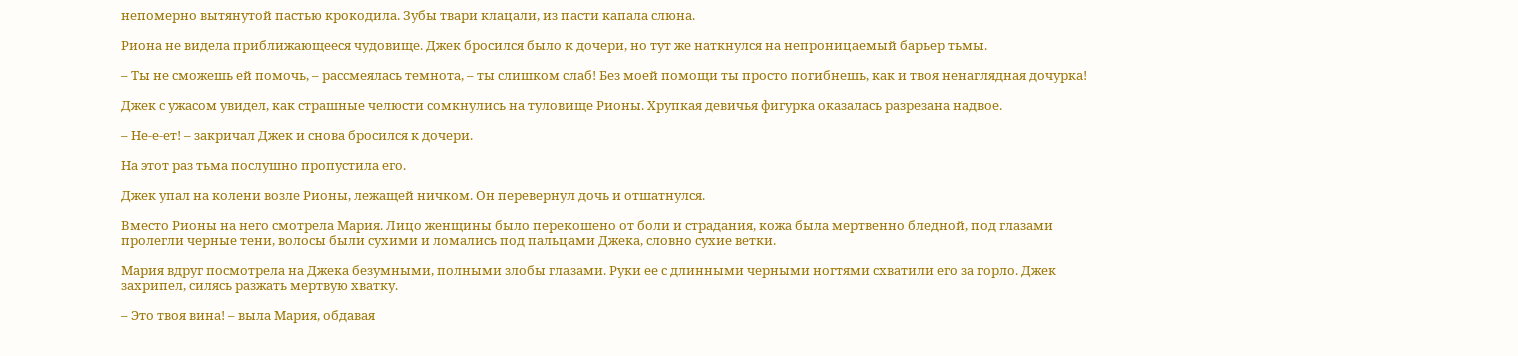непомерно вытянутой пастью крокодила. Зубы твари клацали, из пасти капала слюна.

Риона не видела приближающееся чудовище. Джек бросился было к дочери, но тут же наткнулся на непроницаемый барьер тьмы.

– Ты не сможешь ей помочь, – рассмеялась темнота, – ты слишком слаб! Без моей помощи ты просто погибнешь, как и твоя ненаглядная дочурка!

Джек с ужасом увидел, как страшные челюсти сомкнулись на туловище Рионы. Хрупкая девичья фигурка оказалась разрезана надвое.

– Не-е-ет! – закричал Джек и снова бросился к дочери.

На этот раз тьма послушно пропустила его.

Джек упал на колени возле Рионы, лежащей ничком. Он перевернул дочь и отшатнулся.

Вместо Рионы на него смотрела Мария. Лицо женщины было перекошено от боли и страдания, кожа была мертвенно бледной, под глазами пролегли черные тени, волосы были сухими и ломались под пальцами Джека, словно сухие ветки.

Мария вдруг посмотрела на Джека безумными, полными злобы глазами. Руки ее с длинными черными ногтями схватили его за горло. Джек захрипел, силясь разжать мертвую хватку.

– Это твоя вина! – выла Мария, обдавая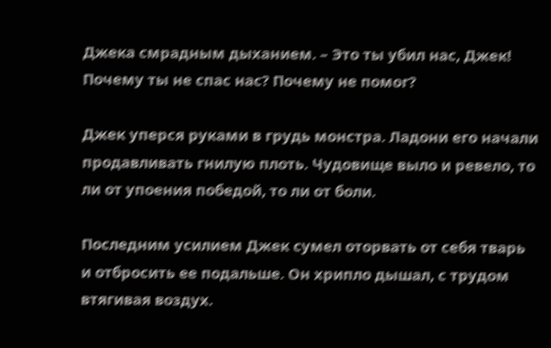Джека смрадным дыханием. – Это ты убил нас, Джек! Почему ты не спас нас? Почему не помог?

Джек уперся руками в грудь монстра. Ладони его начали продавливать гнилую плоть. Чудовище выло и ревело, то ли от упоения победой, то ли от боли.

Последним усилием Джек сумел оторвать от себя тварь и отбросить ее подальше. Он хрипло дышал, с трудом втягивая воздух.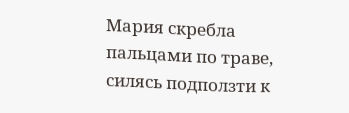Мария скребла пальцами по траве, силясь подползти к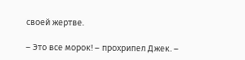своей жертве.

– Это все морок! – прохрипел Джек. –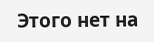Этого нет на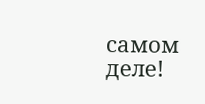самом деле!